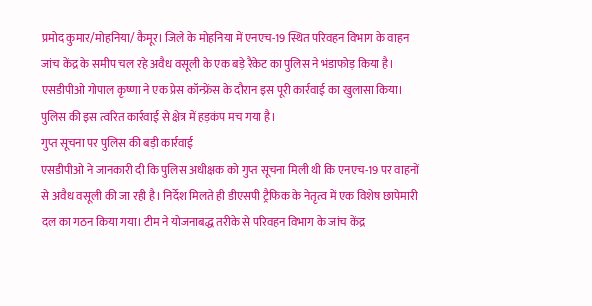प्रमोद कुमार/मोहनिया/ कैमूर। जिले के मोहनिया में एनएच-19 स्थित परिवहन विभाग के वाहन जांच केंद्र के समीप चल रहे अवैध वसूली के एक बड़े रैकेट का पुलिस ने भंडाफोड़ किया है। एसडीपीओ गोपाल कृष्णा ने एक प्रेस कॉन्फ्रेंस के दौरान इस पूरी कार्रवाई का खुलासा किया। पुलिस की इस त्वरित कार्रवाई से क्षेत्र में हड़कंप मच गया है।
गुप्त सूचना पर पुलिस की बड़ी कार्रवाई
एसडीपीओ ने जानकारी दी कि पुलिस अधीक्षक को गुप्त सूचना मिली थी कि एनएच-19 पर वाहनों से अवैध वसूली की जा रही है। निर्देश मिलते ही डीएसपी ट्रैफिक के नेतृत्व में एक विशेष छापेमारी दल का गठन किया गया। टीम ने योजनाबद्ध तरीके से परिवहन विभाग के जांच केंद्र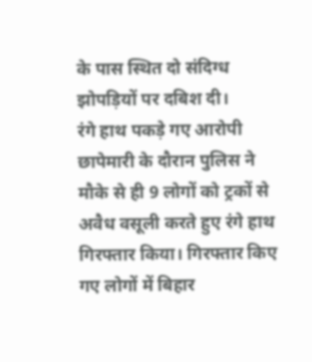के पास स्थित दो संदिग्ध झोपड़ियों पर दबिश दी।
रंगे हाथ पकड़े गए आरोपी
छापेमारी के दौरान पुलिस ने मौके से ही 9 लोगों को ट्रकों से अवैध वसूली करते हुए रंगे हाथ गिरफ्तार किया। गिरफ्तार किए गए लोगों में बिहार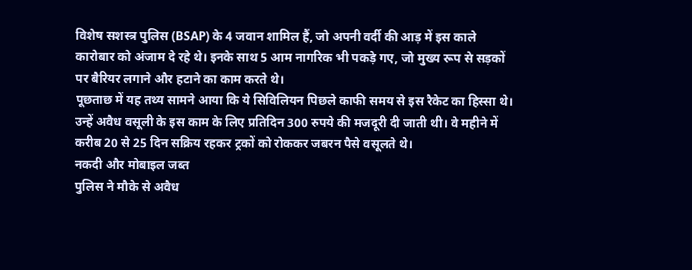विशेष सशस्त्र पुलिस (BSAP) के 4 जवान शामिल हैं, जो अपनी वर्दी की आड़ में इस काले कारोबार को अंजाम दे रहे थे। इनके साथ 5 आम नागरिक भी पकड़े गए, जो मुख्य रूप से सड़कों पर बैरियर लगाने और हटाने का काम करते थे।
पूछताछ में यह तथ्य सामने आया कि ये सिविलियन पिछले काफी समय से इस रैकेट का हिस्सा थे। उन्हें अवैध वसूली के इस काम के लिए प्रतिदिन 300 रुपये की मजदूरी दी जाती थी। वे महीने में करीब 20 से 25 दिन सक्रिय रहकर ट्रकों को रोककर जबरन पैसे वसूलते थे।
नकदी और मोबाइल जब्त
पुलिस ने मौके से अवैध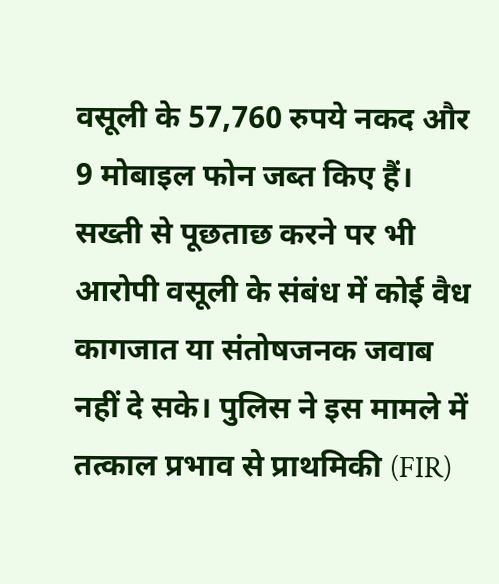वसूली के 57,760 रुपये नकद और 9 मोबाइल फोन जब्त किए हैं। सख्ती से पूछताछ करने पर भी आरोपी वसूली के संबंध में कोई वैध कागजात या संतोषजनक जवाब नहीं दे सके। पुलिस ने इस मामले में तत्काल प्रभाव से प्राथमिकी (FIR)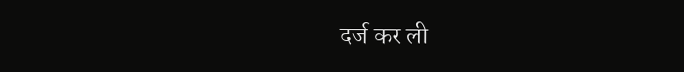दर्ज कर ली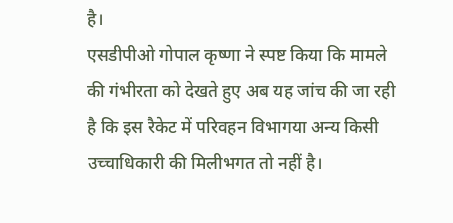है।
एसडीपीओ गोपाल कृष्णा ने स्पष्ट किया कि मामले की गंभीरता को देखते हुए अब यह जांच की जा रही है कि इस रैकेट में परिवहन विभागया अन्य किसी उच्चाधिकारी की मिलीभगत तो नहीं है।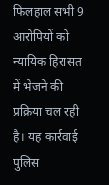फिलहाल सभी 9 आरोपियों को न्यायिक हिरासत में भेजने की प्रक्रिया चल रही है। यह कार्रवाई पुलिस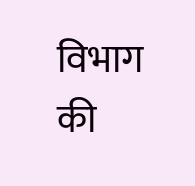विभाग की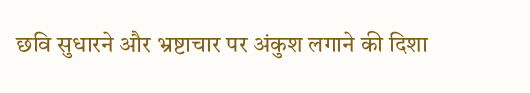छवि सुधारने और भ्रष्टाचार पर अंकुश लगाने की दिशा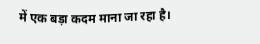में एक बड़ा कदम माना जा रहा है।